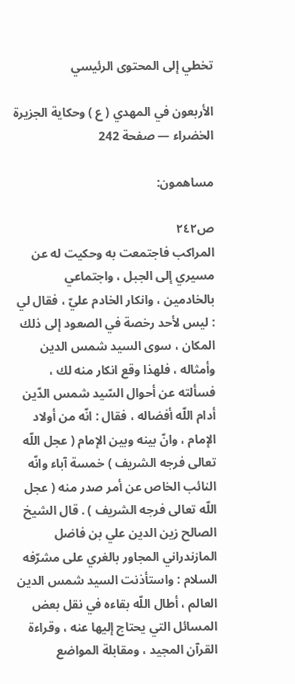تخطي إلى المحتوى الرئيسي

الأربعون في المهدي ( ع ) وحكاية الجزيرة الخضراء — صفحة 242

مساهمون:

ص٢٤٢
المراكب فاجتمعت به وحكيت له عن مسيري إلى الجبل ، واجتماعي بالخادمين ، وانكار الخادم عليّ ، فقال لي : ليس لأحد رخصة في الصعود إلى ذلك المكان ، سوى السيد شمس الدين وأمثاله ، فلهذا وقع انكار منه لك ، فسألته عن أحوال السّيد شمس الدّين أدام اللّه أفضاله ، فقال : انّه من أولاد الإمام ، وانّ بينه وبين الإمام ( عجل اللّه تعالى فرجه الشريف ) خمسة آباء وانّه النائب الخاص عن أمر صدر منه ( عجل اللّه تعالى فرجه الشريف ) . قال الشيخ الصالح زين الدين علي بن فاضل المازندراني المجاور بالغري على مشرّفه السلام : واستأذنت السيد شمس الدين العالم ، أطال اللّه بقاءه في نقل بعض المسائل التي يحتاج إليها عنه ، وقراءة القرآن المجيد ، ومقابلة المواضع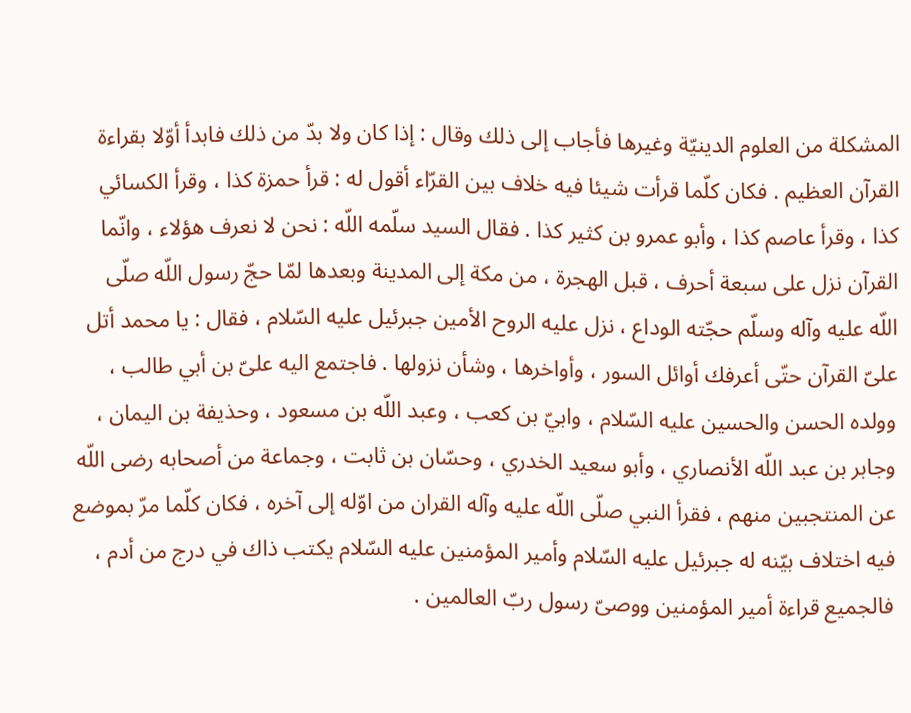المشكلة من العلوم الدينيّة وغيرها فأجاب إلى ذلك وقال : إذا كان ولا بدّ من ذلك فابدأ أوّلا بقراءة القرآن العظيم . فكان كلّما قرأت شيئا فيه خلاف بين القرّاء أقول له : قرأ حمزة كذا ، وقرأ الكسائي كذا ، وقرأ عاصم كذا ، وأبو عمرو بن كثير كذا . فقال السيد سلّمه اللّه : نحن لا نعرف هؤلاء ، وانّما القرآن نزل على سبعة أحرف ، قبل الهجرة ، من مكة إلى المدينة وبعدها لمّا حجّ رسول اللّه صلّى اللّه عليه وآله وسلّم حجّته الوداع ، نزل عليه الروح الأمين جبرئيل عليه السّلام ، فقال : يا محمد أتل علىّ القرآن حتّى أعرفك أوائل السور ، وأواخرها ، وشأن نزولها . فاجتمع اليه علىّ بن أبي طالب ، وولده الحسن والحسين عليه السّلام ، وابيّ بن كعب ، وعبد اللّه بن مسعود ، وحذيفة بن اليمان ، وجابر بن عبد اللّه الأنصاري ، وأبو سعيد الخدري ، وحسّان بن ثابت ، وجماعة من أصحابه رضى اللّه عن المنتجبين منهم ، فقرأ النبي صلّى اللّه عليه وآله القران من اوّله إلى آخره ، فكان كلّما مرّ بموضع فيه اختلاف بيّنه له جبرئيل عليه السّلام وأمير المؤمنين عليه السّلام يكتب ذاك في درج من أدم ، فالجميع قراءة أمير المؤمنين ووصىّ رسول ربّ العالمين .